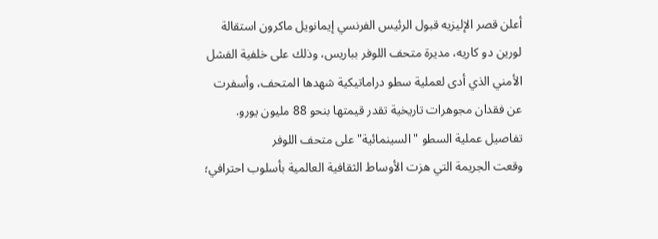أعلن قصر الإليزيه قبول الرئيس الفرنسي إيمانويل ماكرون استقالة لورين دو كاريه، مديرة متحف اللوفر بباريس، وذلك على خلفية الفشل الأمني الذي أدى لعملية سطو دراماتيكية شهدها المتحف، وأسفرت عن فقدان مجوهرات تاريخية تقدر قيمتها بنحو 88 مليون يورو.
تفاصيل عملية السطو "السينمائية" على متحف اللوفر
وقعت الجريمة التي هزت الأوساط الثقافية العالمية بأسلوب احترافي؛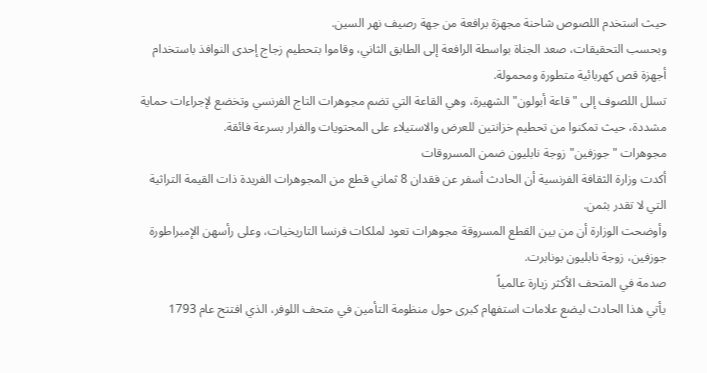حيث استخدم اللصوص شاحنة مجهزة برافعة من جهة رصيف نهر السين.
وبحسب التحقيقات، صعد الجناة بواسطة الرافعة إلى الطابق الثاني، وقاموا بتحطيم زجاج إحدى النوافذ باستخدام أجهزة قص كهربائية متطورة ومحمولة.
تسلل اللصوف إلى "قاعة أبولون" الشهيرة، وهي القاعة التي تضم مجوهرات التاج الفرنسي وتخضع لإجراءات حماية مشددة، حيث تمكنوا من تحطيم خزانتين للعرض والاستيلاء على المحتويات والفرار بسرعة فائقة.
مجوهرات "جوزفين" زوجة نابليون ضمن المسروقات
أكدت وزارة الثقافة الفرنسية أن الحادث أسفر عن فقدان 8 ثماني قطع من المجوهرات الفريدة ذات القيمة التراثية التي لا تقدر بثمن.
وأوضحت الوزارة أن من بين القطع المسروقة مجوهرات تعود لملكات فرنسا التاريخيات، وعلى رأسهن الإمبراطورة جوزفين، زوجة نابليون بونابرت.
صدمة في المتحف الأكثر زيارة عالمياً
يأتي هذا الحادث ليضع علامات استفهام كبرى حول منظومة التأمين في متحف اللوفر، الذي افتتح عام 1793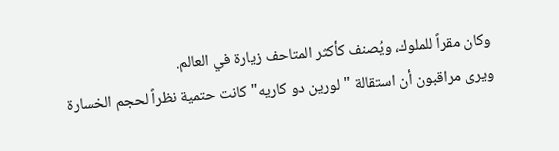وكان مقراً للملوك، ويُصنف كأكثر المتاحف زيارة في العالم.
ويرى مراقبون أن استقالة "لورين دو كاريه" كانت حتمية نظراً لحجم الخسارة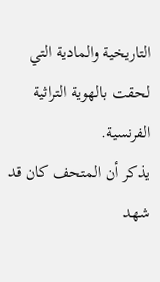التاريخية والمادية التي لحقت بالهوية التراثية الفرنسية.
يذكر أن المتحف كان قد شهد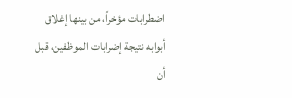اضطرابات مؤخراً، من بينها إغلاق أبوابه نتيجة إضرابات الموظفين، قبل أن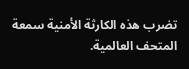تضرب هذه الكارثة الأمنية سمعة المتحف العالمية.